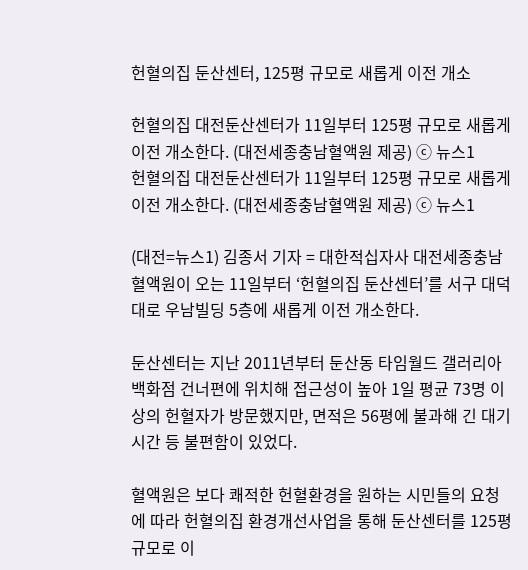헌혈의집 둔산센터, 125평 규모로 새롭게 이전 개소

헌혈의집 대전둔산센터가 11일부터 125평 규모로 새롭게 이전 개소한다. (대전세종충남혈액원 제공) ⓒ 뉴스1
헌혈의집 대전둔산센터가 11일부터 125평 규모로 새롭게 이전 개소한다. (대전세종충남혈액원 제공) ⓒ 뉴스1

(대전=뉴스1) 김종서 기자 = 대한적십자사 대전세종충남혈액원이 오는 11일부터 ‘헌혈의집 둔산센터’를 서구 대덕대로 우남빌딩 5층에 새롭게 이전 개소한다.

둔산센터는 지난 2011년부터 둔산동 타임월드 갤러리아 백화점 건너편에 위치해 접근성이 높아 1일 평균 73명 이상의 헌혈자가 방문했지만, 면적은 56평에 불과해 긴 대기시간 등 불편함이 있었다.

혈액원은 보다 쾌적한 헌혈환경을 원하는 시민들의 요청에 따라 헌혈의집 환경개선사업을 통해 둔산센터를 125평 규모로 이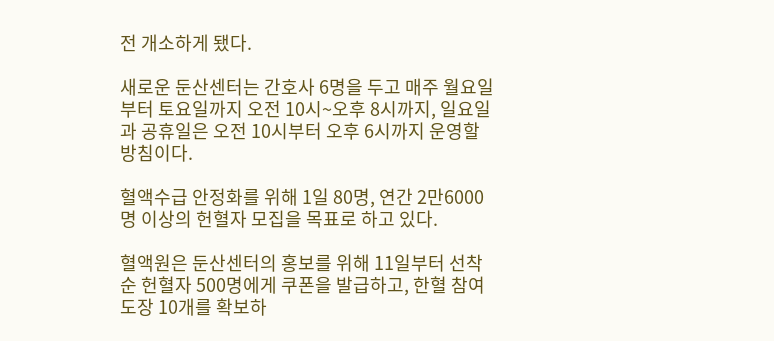전 개소하게 됐다.

새로운 둔산센터는 간호사 6명을 두고 매주 월요일부터 토요일까지 오전 10시~오후 8시까지, 일요일과 공휴일은 오전 10시부터 오후 6시까지 운영할 방침이다.

혈액수급 안정화를 위해 1일 80명, 연간 2만6000명 이상의 헌혈자 모집을 목표로 하고 있다.

혈액원은 둔산센터의 홍보를 위해 11일부터 선착순 헌혈자 500명에게 쿠폰을 발급하고, 한혈 참여 도장 10개를 확보하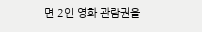면 2인 영화 관람권을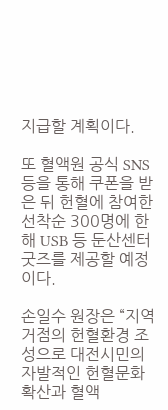지급할 계획이다.

또 혈액원 공식 SNS 등을 통해 쿠폰을 받은 뒤 헌혈에 참여한 선착순 300명에 한해 USB 등 둔산센터 굿즈를 제공할 예정이다.

손일수 원장은 “지역 거점의 헌혈환경 조성으로 대전시민의 자발적인 헌혈문화 확산과 혈액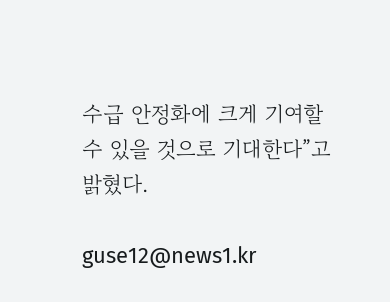수급 안정화에 크게 기여할 수 있을 것으로 기대한다”고 밝혔다.

guse12@news1.kr